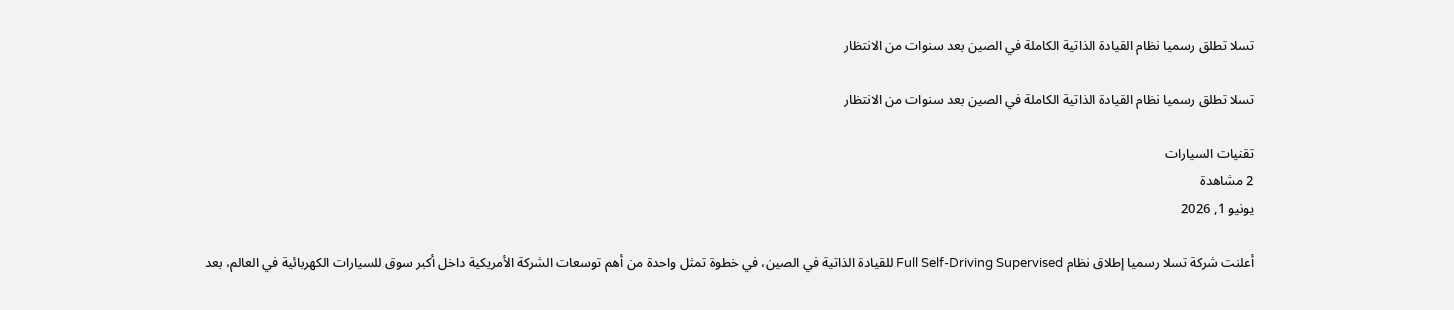تسلا تطلق رسميا نظام القيادة الذاتية الكاملة في الصين بعد سنوات من الانتظار

تسلا تطلق رسميا نظام القيادة الذاتية الكاملة في الصين بعد سنوات من الانتظار

تقنيات السيارات
2 مشاهدة
يونيو 1, 2026

أعلنت شركة تسلا رسميا إطلاق نظام Full Self-Driving Supervised للقيادة الذاتية في الصين، في خطوة تمثل واحدة من أهم توسعات الشركة الأمريكية داخل أكبر سوق للسيارات الكهربائية في العالم، بعد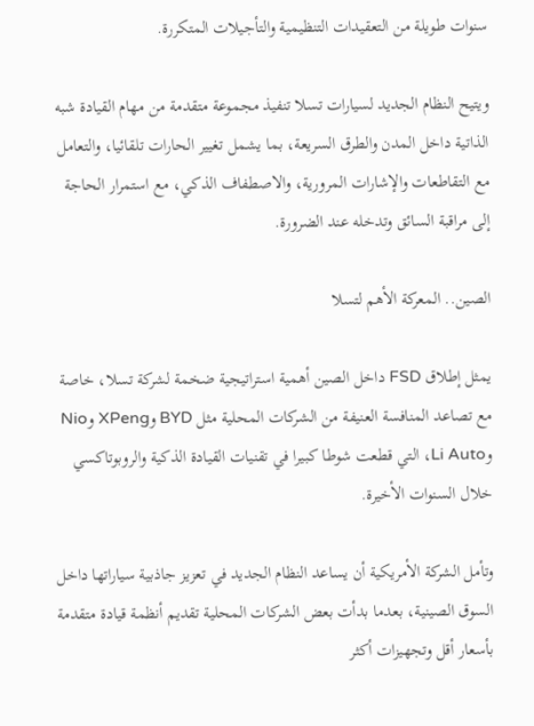سنوات طويلة من التعقيدات التنظيمية والتأجيلات المتكررة.

ويتيح النظام الجديد لسيارات تسلا تنفيذ مجموعة متقدمة من مهام القيادة شبه الذاتية داخل المدن والطرق السريعة، بما يشمل تغيير الحارات تلقائيا، والتعامل مع التقاطعات والإشارات المرورية، والاصطفاف الذكي، مع استمرار الحاجة إلى مراقبة السائق وتدخله عند الضرورة.

الصين.. المعركة الأهم لتسلا

يمثل إطلاق FSD داخل الصين أهمية استراتيجية ضخمة لشركة تسلا، خاصة مع تصاعد المنافسة العنيفة من الشركات المحلية مثل BYD وXPeng وNio وLi Auto، التي قطعت شوطا كبيرا في تقنيات القيادة الذكية والروبوتاكسي خلال السنوات الأخيرة.

وتأمل الشركة الأمريكية أن يساعد النظام الجديد في تعزيز جاذبية سياراتها داخل السوق الصينية، بعدما بدأت بعض الشركات المحلية تقديم أنظمة قيادة متقدمة بأسعار أقل وتجهيزات أكثر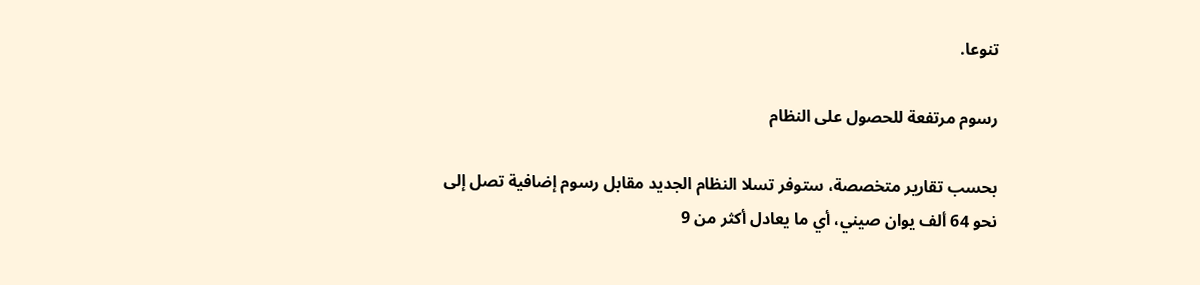تنوعا.

رسوم مرتفعة للحصول على النظام

بحسب تقارير متخصصة، ستوفر تسلا النظام الجديد مقابل رسوم إضافية تصل إلى نحو 64 ألف يوان صيني، أي ما يعادل أكثر من 9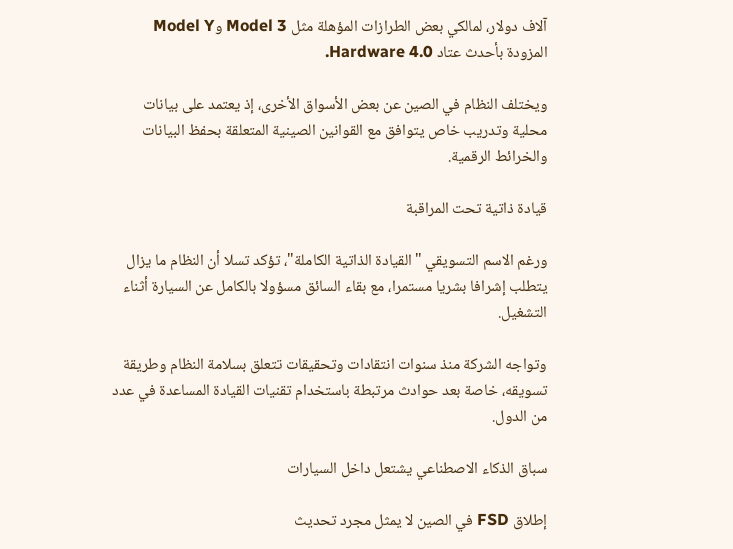آلاف دولار، لمالكي بعض الطرازات المؤهلة مثل Model 3 وModel Y المزودة بأحدث عتاد Hardware 4.0.

ويختلف النظام في الصين عن بعض الأسواق الأخرى، إذ يعتمد على بيانات محلية وتدريب خاص يتوافق مع القوانين الصينية المتعلقة بحفظ البيانات والخرائط الرقمية.

قيادة ذاتية تحت المراقبة

ورغم الاسم التسويقي "القيادة الذاتية الكاملة"، تؤكد تسلا أن النظام ما يزال يتطلب إشرافا بشريا مستمرا، مع بقاء السائق مسؤولا بالكامل عن السيارة أثناء التشغيل.

وتواجه الشركة منذ سنوات انتقادات وتحقيقات تتعلق بسلامة النظام وطريقة تسويقه، خاصة بعد حوادث مرتبطة باستخدام تقنيات القيادة المساعدة في عدد من الدول.

سباق الذكاء الاصطناعي يشتعل داخل السيارات

إطلاق FSD في الصين لا يمثل مجرد تحديث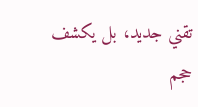تقني جديد، بل يكشف حجم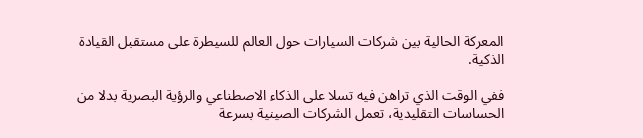المعركة الحالية بين شركات السيارات حول العالم للسيطرة على مستقبل القيادة الذكية.

ففي الوقت الذي تراهن فيه تسلا على الذكاء الاصطناعي والرؤية البصرية بدلا من الحساسات التقليدية، تعمل الشركات الصينية بسرعة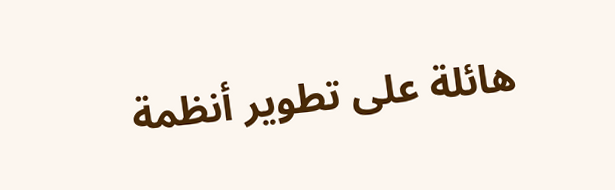هائلة على تطوير أنظمة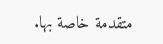متقدمة خاصة بها.